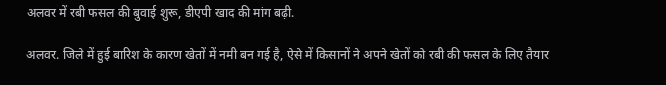अलवर में रबी फसल की बुवाई शुरू, डीएपी खाद की मांग बढ़ी.

अलवर. जिले में हुई बारिश के कारण खेतों में नमी बन गई है, ऐसे में किसानों ने अपने खेतों को रबी की फसल के लिए तैयार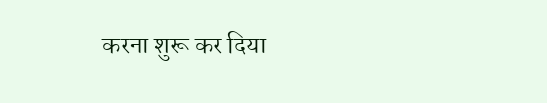करना शुरू कर दिया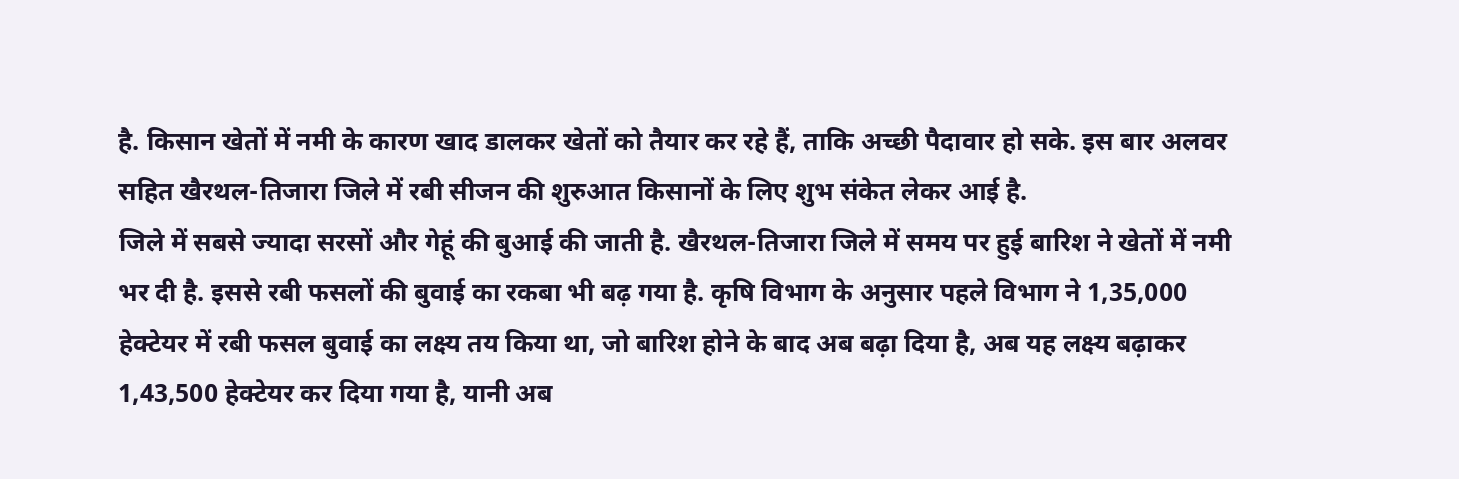है. किसान खेतों में नमी के कारण खाद डालकर खेतों को तैयार कर रहे हैं, ताकि अच्छी पैदावार हो सके. इस बार अलवर सहित खैरथल-तिजारा जिले में रबी सीजन की शुरुआत किसानों के लिए शुभ संकेत लेकर आई है.
जिले में सबसे ज्यादा सरसों और गेहूं की बुआई की जाती है. खैरथल-तिजारा जिले में समय पर हुई बारिश ने खेतों में नमी भर दी है. इससे रबी फसलों की बुवाई का रकबा भी बढ़ गया है. कृषि विभाग के अनुसार पहले विभाग ने 1,35,000 हेक्टेयर में रबी फसल बुवाई का लक्ष्य तय किया था, जो बारिश होने के बाद अब बढ़ा दिया है, अब यह लक्ष्य बढ़ाकर 1,43,500 हेक्टेयर कर दिया गया है, यानी अब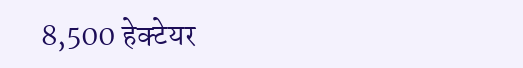8,500 हेक्टेयर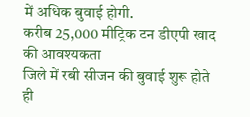में अधिक बुवाई होगी.
करीब 25,000 मीट्रिक टन डीएपी खाद की आवश्यकता
जिले में रबी सीजन की बुवाई शुरू होते ही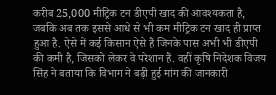करीब 25,000 मीट्रिक टन डीएपी खाद की आवश्यकता है, जबकि अब तक इससे आधे से भी कम मीट्रिक टन खाद ही प्राप्त हुआ है. ऐसे में कई किसान ऐसे हैं जिनके पास अभी भी डीएपी की कमी है, जिसको लेकर वे परेशान हैं. वहीं कृषि निदेशक विजय सिंह ने बताया कि विभाग ने बढ़ी हुई मांग की जानकारी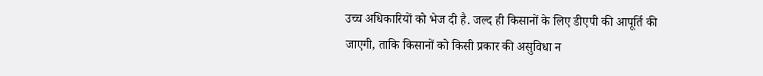उच्च अधिकारियों को भेज दी है. जल्द ही किसानों के लिए डीएपी की आपूर्ति की जाएगी, ताकि किसानों को किसी प्रकार की असुविधा न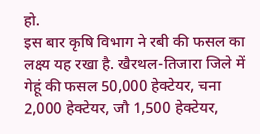हो.
इस बार कृषि विभाग ने रबी की फसल का लक्ष्य यह रखा है. खैरथल-तिजारा जिले में गेहूं की फसल 50,000 हेक्टेयर, चना 2,000 हेक्टेयर, जौ 1,500 हेक्टेयर,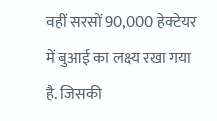वहीं सरसों 90,000 हेक्टेयर में बुआई का लक्ष्य रखा गया है. जिसकी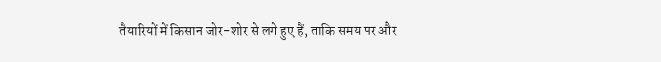तैयारियों में किसान जोर-शोर से लगे हुए हैं, ताकि समय पर और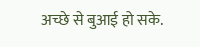अच्छे से बुआई हो सके.